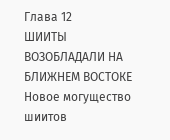Глава 12
ШИИТЫ ВОЗОБЛАДАЛИ НА БЛИЖНЕМ ВОСТОКЕ
Новое могущество шиитов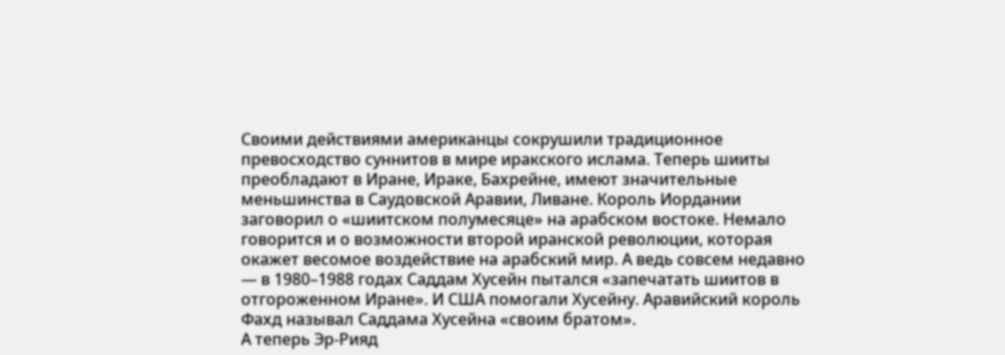Своими действиями американцы сокрушили традиционное превосходство суннитов в мире иракского ислама. Теперь шииты преобладают в Иране, Ираке, Бахрейне, имеют значительные меньшинства в Саудовской Аравии, Ливане. Король Иордании заговорил о «шиитском полумесяце» на арабском востоке. Немало говорится и о возможности второй иранской революции, которая окажет весомое воздействие на арабский мир. А ведь совсем недавно — в 1980–1988 годах Саддам Хусейн пытался «запечатать шиитов в отгороженном Иране». И США помогали Хусейну. Аравийский король Фахд называл Саддама Хусейна «своим братом».
А теперь Эр-Рияд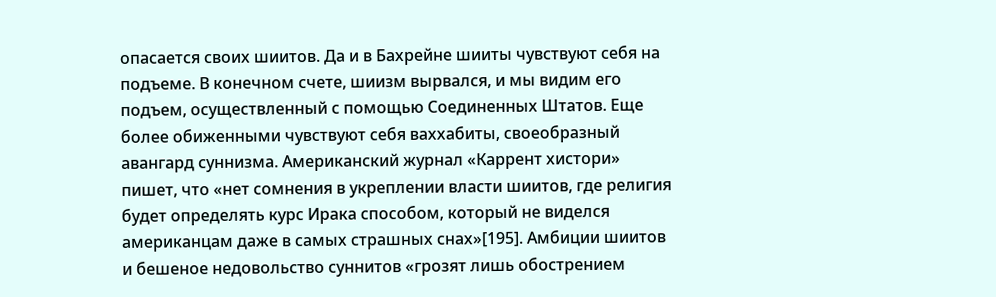опасается своих шиитов. Да и в Бахрейне шииты чувствуют себя на подъеме. В конечном счете, шиизм вырвался, и мы видим его подъем, осуществленный с помощью Соединенных Штатов. Еще более обиженными чувствуют себя ваххабиты, своеобразный авангард суннизма. Американский журнал «Каррент хистори» пишет, что «нет сомнения в укреплении власти шиитов, где религия будет определять курс Ирака способом, который не виделся американцам даже в самых страшных снах»[195]. Амбиции шиитов и бешеное недовольство суннитов «грозят лишь обострением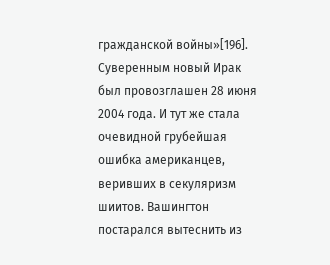гражданской войны»[196].
Суверенным новый Ирак был провозглашен 28 июня 2004 года. И тут же стала очевидной грубейшая ошибка американцев, веривших в секуляризм шиитов. Вашингтон постарался вытеснить из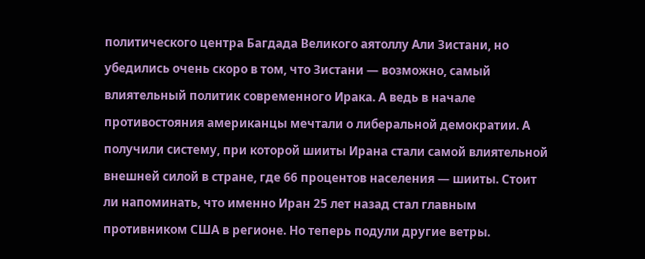политического центра Багдада Великого аятоллу Али Зистани, но убедились очень скоро в том, что Зистани — возможно, самый влиятельный политик современного Ирака. А ведь в начале противостояния американцы мечтали о либеральной демократии. А получили систему, при которой шииты Ирана стали самой влиятельной внешней силой в стране, где 66 процентов населения — шииты. Стоит ли напоминать, что именно Иран 25 лет назад стал главным противником США в регионе. Но теперь подули другие ветры.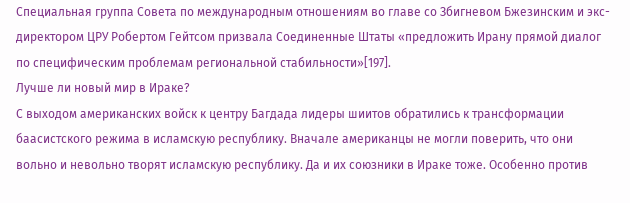Специальная группа Совета по международным отношениям во главе со Збигневом Бжезинским и экс-директором ЦРУ Робертом Гейтсом призвала Соединенные Штаты «предложить Ирану прямой диалог по специфическим проблемам региональной стабильности»[197].
Лучше ли новый мир в Ираке?
С выходом американских войск к центру Багдада лидеры шиитов обратились к трансформации баасистского режима в исламскую республику. Вначале американцы не могли поверить, что они вольно и невольно творят исламскую республику. Да и их союзники в Ираке тоже. Особенно против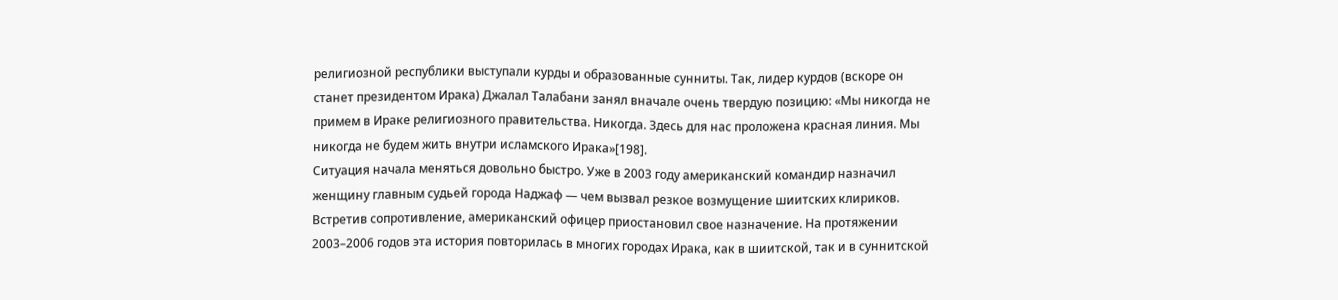религиозной республики выступали курды и образованные сунниты. Так, лидер курдов (вскоре он станет президентом Ирака) Джалал Талабани занял вначале очень твердую позицию: «Мы никогда не примем в Ираке религиозного правительства. Никогда. Здесь для нас проложена красная линия. Мы никогда не будем жить внутри исламского Ирака»[198].
Ситуация начала меняться довольно быстро. Уже в 2003 году американский командир назначил женщину главным судьей города Наджаф — чем вызвал резкое возмущение шиитских клириков. Встретив сопротивление, американский офицер приостановил свое назначение. На протяжении 2003–2006 годов эта история повторилась в многих городах Ирака, как в шиитской, так и в суннитской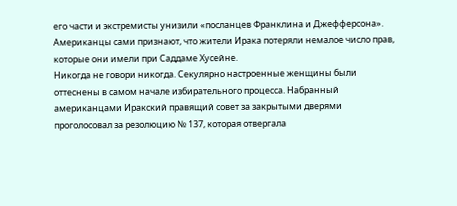его части и экстремисты унизили «посланцев Франклина и Джефферсона». Американцы сами признают, что жители Ирака потеряли немалое число прав, которые они имели при Саддаме Хусейне.
Никогда не говори никогда. Секулярно настроенные женщины были оттеснены в самом начале избирательного процесса. Набранный американцами Иракский правящий совет за закрытыми дверями проголосовал за резолюцию № 137, которая отвергала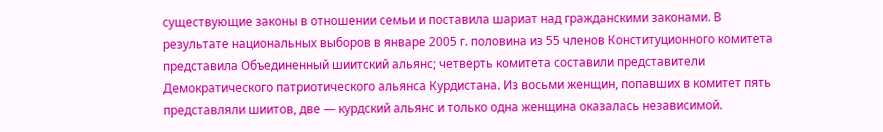существующие законы в отношении семьи и поставила шариат над гражданскими законами. В результате национальных выборов в январе 2005 г. половина из 55 членов Конституционного комитета представила Объединенный шиитский альянс; четверть комитета составили представители Демократического патриотического альянса Курдистана. Из восьми женщин, попавших в комитет пять представляли шиитов, две — курдский альянс и только одна женщина оказалась независимой.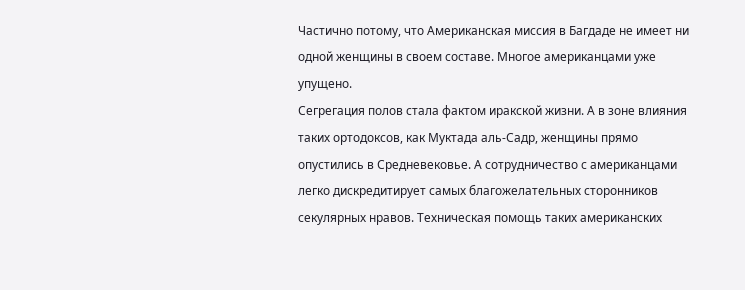Частично потому, что Американская миссия в Багдаде не имеет ни одной женщины в своем составе. Многое американцами уже упущено.
Сегрегация полов стала фактом иракской жизни. А в зоне влияния таких ортодоксов, как Муктада аль-Садр, женщины прямо опустились в Средневековье. А сотрудничество с американцами легко дискредитирует самых благожелательных сторонников секулярных нравов. Техническая помощь таких американских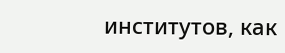институтов, как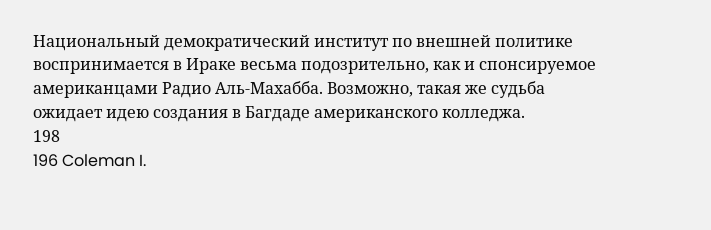Национальный демократический институт по внешней политике воспринимается в Ираке весьма подозрительно, как и спонсируемое американцами Радио Аль-Махабба. Возможно, такая же судьба ожидает идею создания в Багдаде американского колледжа.
198
196 Coleman I.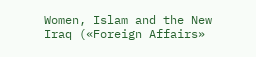Women, Islam and the New Iraq («Foreign Affairs»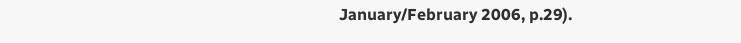January/February 2006, p.29).